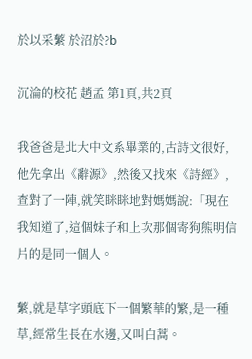於以采蘩 於沼於?b

沉淪的校花 趙孟 第1頁,共2頁

我爸爸是北大中文系畢業的,古詩文很好,他先拿出《辭源》,然後又找來《詩經》,查對了一陣,就笑眯眯地對媽媽說:「現在我知道了,這個妹子和上次那個寄狗熊明信片的是同一個人。

蘩,就是草字頭底下一個繁華的繁,是一種草,經常生長在水邊,又叫白蒿。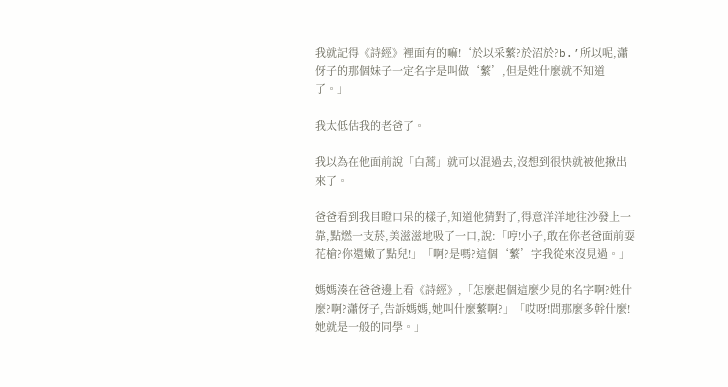我就記得《詩經》裡面有的嘛!‘於以采蘩?於沼於?b.’所以呢,瀟伢子的那個妹子一定名字是叫做‘蘩’,但是姓什麼就不知道了。」

我太低估我的老爸了。

我以為在他面前說「白蒿」就可以混過去,沒想到很快就被他揪出來了。

爸爸看到我目瞪口呆的樣子,知道他猜對了,得意洋洋地往沙發上一靠,點燃一支菸,美滋滋地吸了一口,說:「哼!小子,敢在你老爸面前耍花槍?你還嫩了點兒!」「啊?是嗎?這個‘蘩’字我從來沒見過。」

媽媽湊在爸爸邊上看《詩經》,「怎麼起個這麼少見的名字啊?姓什麼?啊?瀟伢子,告訴媽媽,她叫什麼蘩啊?」「哎呀!問那麼多幹什麼!她就是一般的同學。」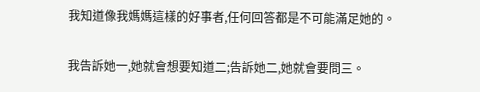我知道像我媽媽這樣的好事者,任何回答都是不可能滿足她的。

我告訴她一,她就會想要知道二;告訴她二,她就會要問三。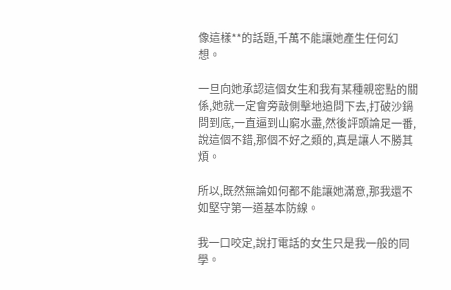像這樣**的話題,千萬不能讓她產生任何幻想。

一旦向她承認這個女生和我有某種親密點的關係,她就一定會旁敲側擊地追問下去,打破沙鍋問到底,一直逼到山窮水盡,然後評頭論足一番,說這個不錯,那個不好之類的,真是讓人不勝其煩。

所以,既然無論如何都不能讓她滿意,那我還不如堅守第一道基本防線。

我一口咬定,說打電話的女生只是我一般的同學。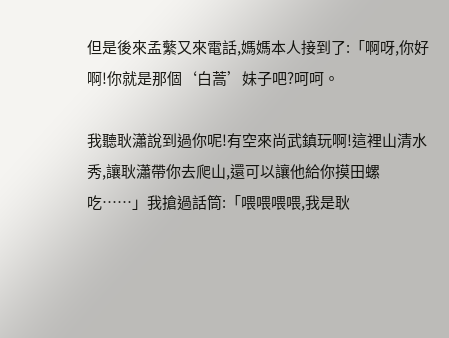但是後來孟蘩又來電話,媽媽本人接到了:「啊呀,你好啊!你就是那個‘白蒿’妹子吧?呵呵。

我聽耿瀟說到過你呢!有空來尚武鎮玩啊!這裡山清水秀,讓耿瀟帶你去爬山,還可以讓他給你摸田螺吃……」我搶過話筒:「喂喂喂喂,我是耿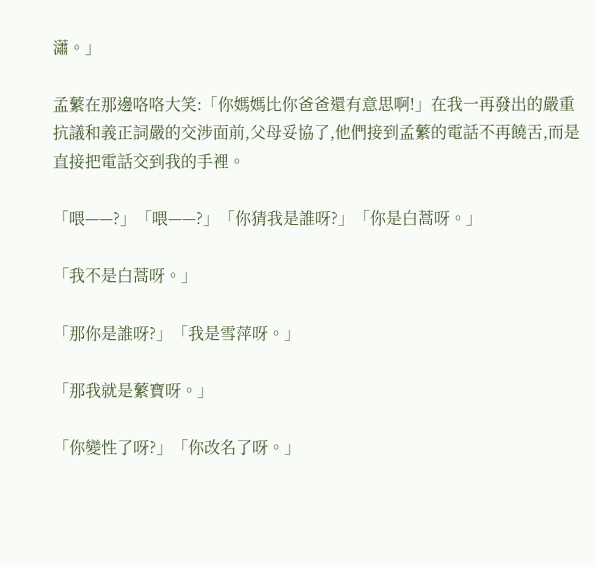瀟。」

孟蘩在那邊咯咯大笑:「你媽媽比你爸爸還有意思啊!」在我一再發出的嚴重抗議和義正詞嚴的交涉面前,父母妥協了,他們接到孟蘩的電話不再饒舌,而是直接把電話交到我的手裡。

「喂——?」「喂——?」「你猜我是誰呀?」「你是白蒿呀。」

「我不是白蒿呀。」

「那你是誰呀?」「我是雪萍呀。」

「那我就是蘩寶呀。」

「你變性了呀?」「你改名了呀。」